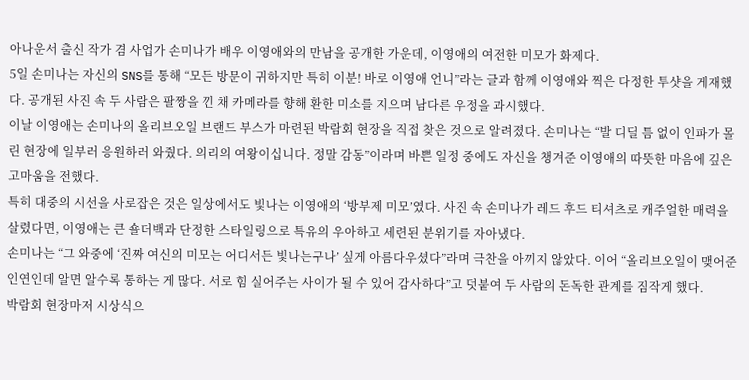아나운서 출신 작가 겸 사업가 손미나가 배우 이영애와의 만남을 공개한 가운데, 이영애의 여전한 미모가 화제다.
5일 손미나는 자신의 SNS를 통해 “모든 방문이 귀하지만 특히 이분! 바로 이영애 언니”라는 글과 함께 이영애와 찍은 다정한 투샷을 게재했다. 공개된 사진 속 두 사람은 팔짱을 낀 채 카메라를 향해 환한 미소를 지으며 남다른 우정을 과시했다.
이날 이영애는 손미나의 올리브오일 브랜드 부스가 마련된 박람회 현장을 직접 찾은 것으로 알려졌다. 손미나는 “발 디딜 틈 없이 인파가 몰린 현장에 일부러 응원하러 와줬다. 의리의 여왕이십니다. 정말 감동”이라며 바쁜 일정 중에도 자신을 챙겨준 이영애의 따뜻한 마음에 깊은 고마움을 전했다.
특히 대중의 시선을 사로잡은 것은 일상에서도 빛나는 이영애의 ‘방부제 미모’였다. 사진 속 손미나가 레드 후드 티셔츠로 캐주얼한 매력을 살렸다면, 이영애는 큰 숄더백과 단정한 스타일링으로 특유의 우아하고 세련된 분위기를 자아냈다.
손미나는 “그 와중에 ‘진짜 여신의 미모는 어디서든 빛나는구나’ 싶게 아름다우셨다”라며 극찬을 아끼지 않았다. 이어 “올리브오일이 맺어준 인연인데 알면 알수록 통하는 게 많다. 서로 힘 실어주는 사이가 될 수 있어 감사하다”고 덧붙여 두 사람의 돈독한 관계를 짐작게 했다.
박람회 현장마저 시상식으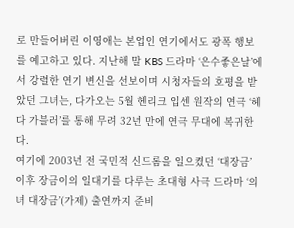로 만들어버린 이영애는 본업인 연기에서도 광폭 행보를 예고하고 있다. 지난해 말 KBS 드라마 ‘은수좋은날’에서 강렬한 연기 변신을 선보이며 시청자들의 호평을 받았던 그녀는, 다가오는 5월 헨리크 입센 원작의 연극 ‘헤다 가블러’를 통해 무려 32년 만에 연극 무대에 복귀한다.
여기에 2003년 전 국민적 신드롬을 일으켰던 ‘대장금’ 이후 장금이의 일대기를 다루는 초대형 사극 드라마 ‘의녀 대장금’(가제) 출연까지 준비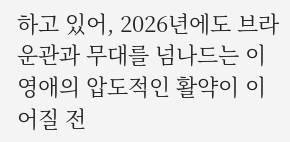하고 있어, 2026년에도 브라운관과 무대를 넘나드는 이영애의 압도적인 활약이 이어질 전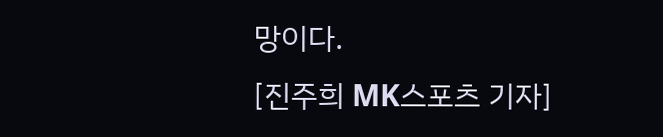망이다.
[진주희 MK스포츠 기자]